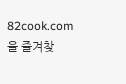82cook.com을 즐겨찾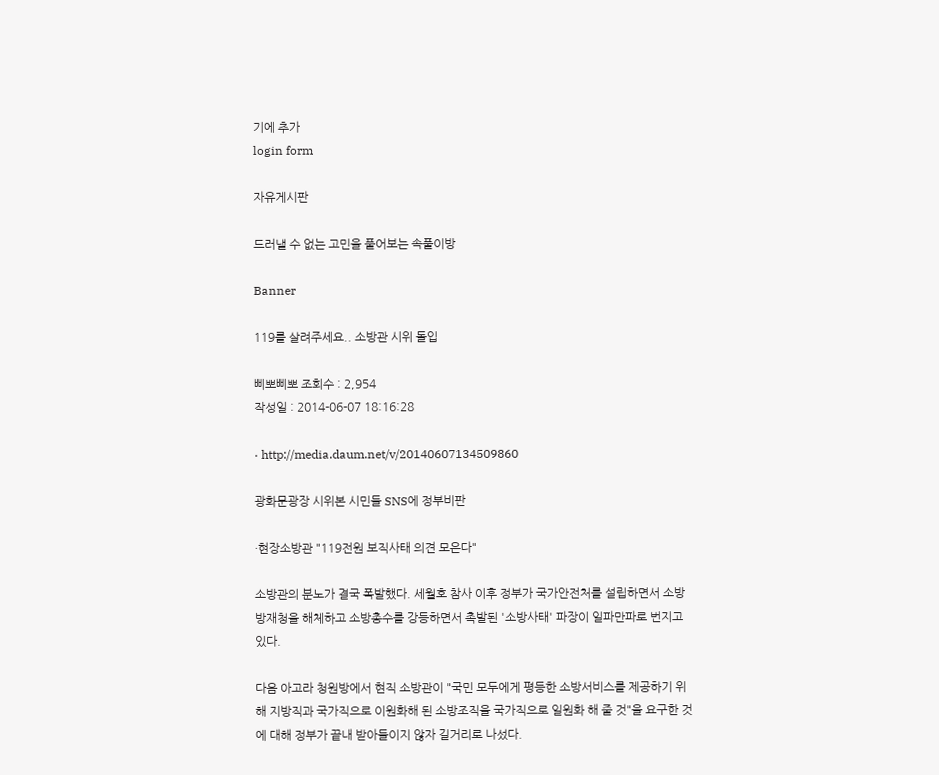기에 추가
login form

자유게시판

드러낼 수 없는 고민을 풀어보는 속풀이방

Banner

119를 살려주세요.. 소방관 시위 돌입

삐뽀삐뽀 조회수 : 2,954
작성일 : 2014-06-07 18:16:28

· http://media.daum.net/v/20140607134509860

광화문광장 시위본 시민들 SNS에 정부비판

·현장소방관 "119전원 보직사태 의견 모은다"

소방관의 분노가 결국 폭발했다. 세월호 참사 이후 정부가 국가안전처를 설립하면서 소방방재청을 해체하고 소방총수를 강등하면서 촉발된 '소방사태' 파장이 일파만파로 번지고 있다.

다음 아고라 청원방에서 현직 소방관이 "국민 모두에게 평등한 소방서비스를 제공하기 위해 지방직과 국가직으로 이원화해 된 소방조직을 국가직으로 일원화 해 줄 것"을 요구한 것에 대해 정부가 끝내 받아들이지 않자 길거리로 나섰다.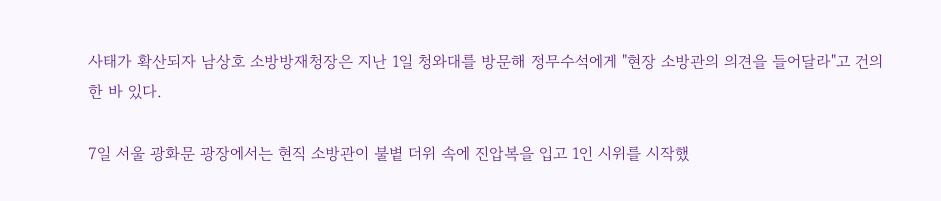사태가 확산되자 남상호 소방방재청장은 지난 1일 청와대를 방문해 정무수석에게 "현장 소방관의 의견을 들어달라"고 건의한 바 있다.

7일 서울 광화문 광장에서는 현직 소방관이 불볕 더위 속에 진압복을 입고 1인 시위를 시작했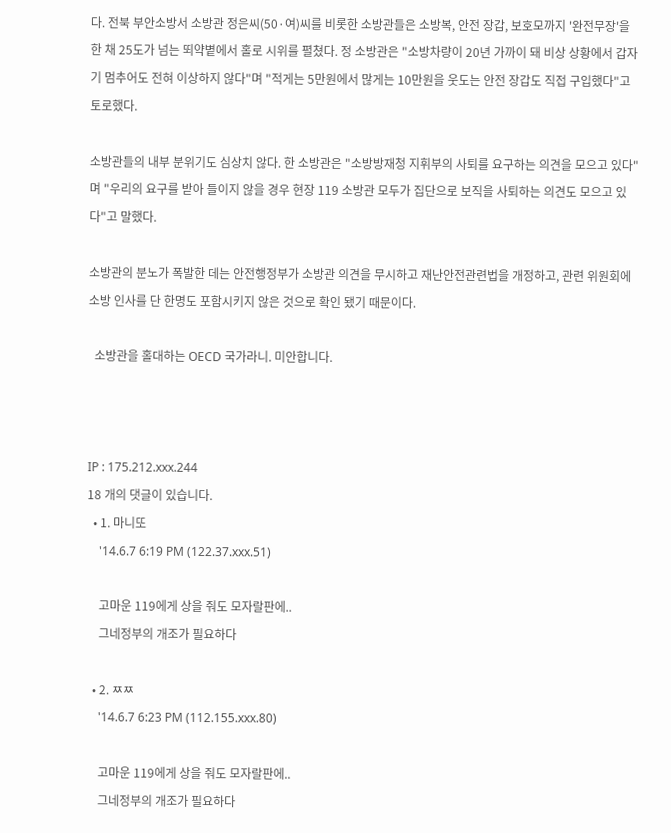다. 전북 부안소방서 소방관 정은씨(50·여)씨를 비롯한 소방관들은 소방복, 안전 장갑, 보호모까지 '완전무장'을 한 채 25도가 넘는 뙤약볕에서 홀로 시위를 펼쳤다. 정 소방관은 "소방차량이 20년 가까이 돼 비상 상황에서 갑자기 멈추어도 전혀 이상하지 않다"며 "적게는 5만원에서 많게는 10만원을 웃도는 안전 장갑도 직접 구입했다"고 토로했다.

소방관들의 내부 분위기도 심상치 않다. 한 소방관은 "소방방재청 지휘부의 사퇴를 요구하는 의견을 모으고 있다"며 "우리의 요구를 받아 들이지 않을 경우 현장 119 소방관 모두가 집단으로 보직을 사퇴하는 의견도 모으고 있다"고 말했다.

소방관의 분노가 폭발한 데는 안전행정부가 소방관 의견을 무시하고 재난안전관련법을 개정하고, 관련 위원회에 소방 인사를 단 한명도 포함시키지 않은 것으로 확인 됐기 때문이다.

  소방관을 홀대하는 OECD 국가라니. 미안합니다.



IP : 175.212.xxx.244
18 개의 댓글이 있습니다.
  • 1. 마니또
    '14.6.7 6:19 PM (122.37.xxx.51)

    고마운 119에게 상을 줘도 모자랄판에..
    그네정부의 개조가 필요하다

  • 2. ㅉㅉ
    '14.6.7 6:23 PM (112.155.xxx.80)

    고마운 119에게 상을 줘도 모자랄판에..
    그네정부의 개조가 필요하다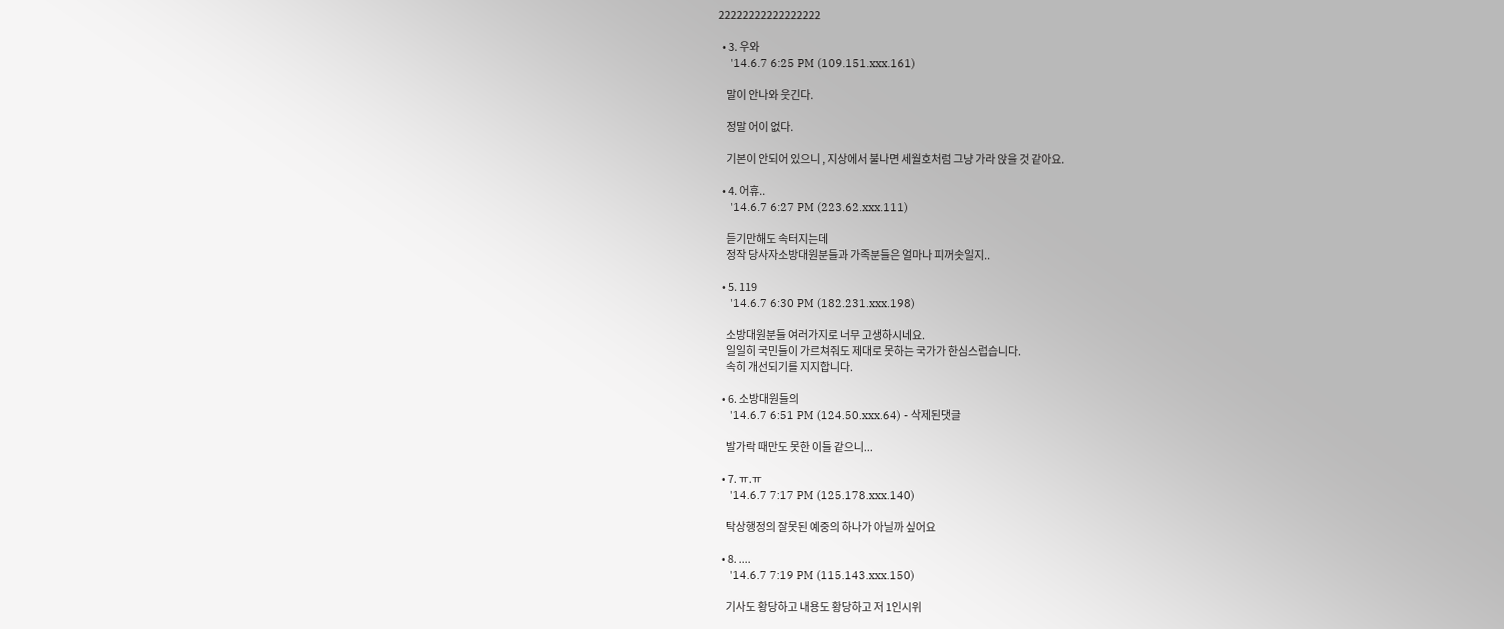22222222222222222

  • 3. 우와
    '14.6.7 6:25 PM (109.151.xxx.161)

    말이 안나와 웃긴다.

    정말 어이 없다.

    기본이 안되어 있으니 , 지상에서 불나면 세월호처럼 그냥 가라 앉을 것 같아요.

  • 4. 어휴..
    '14.6.7 6:27 PM (223.62.xxx.111)

    듣기만해도 속터지는데
    정작 당사자소방대원분들과 가족분들은 얼마나 피꺼솟일지..

  • 5. 119
    '14.6.7 6:30 PM (182.231.xxx.198)

    소방대원분들 여러가지로 너무 고생하시네요.
    일일히 국민들이 가르쳐줘도 제대로 못하는 국가가 한심스럽습니다.
    속히 개선되기를 지지합니다.

  • 6. 소방대원들의
    '14.6.7 6:51 PM (124.50.xxx.64) - 삭제된댓글

    발가락 때만도 못한 이들 같으니...

  • 7. ㅠ.ㅠ
    '14.6.7 7:17 PM (125.178.xxx.140)

    탁상행정의 잘못된 예중의 하나가 아닐까 싶어요

  • 8. ....
    '14.6.7 7:19 PM (115.143.xxx.150)

    기사도 황당하고 내용도 황당하고 저 1인시위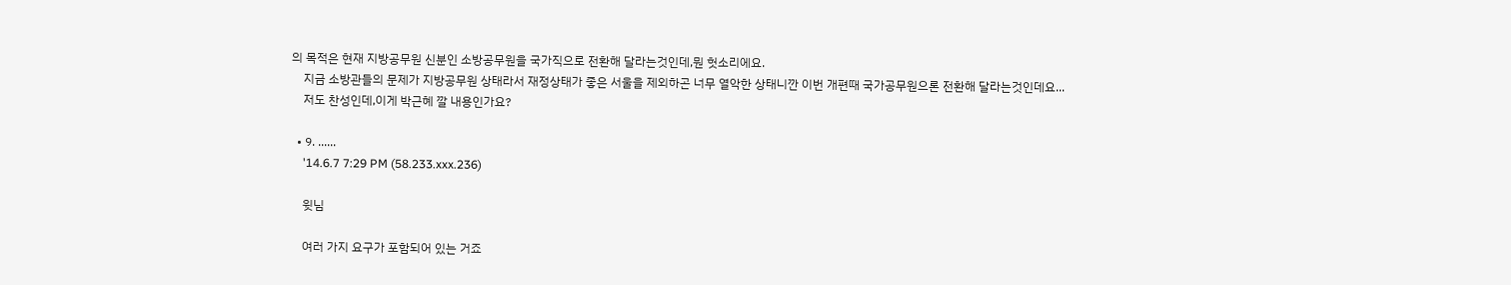의 목적은 현재 지방공무원 신분인 소방공무원을 국가직으로 전환해 달라는것인데,뭔 헛소리에요.
    지금 소방관들의 문제가 지방공무원 상태라서 재정상태가 좋은 서울을 제외하곤 너무 열악한 상태니깐 이번 개편때 국가공무원으론 전환해 달라는것인데요...
    저도 찬성인데,이게 박근혜 깔 내용인가요?

  • 9. ......
    '14.6.7 7:29 PM (58.233.xxx.236)

    윗님

    여러 가지 요구가 포함되어 있는 거죠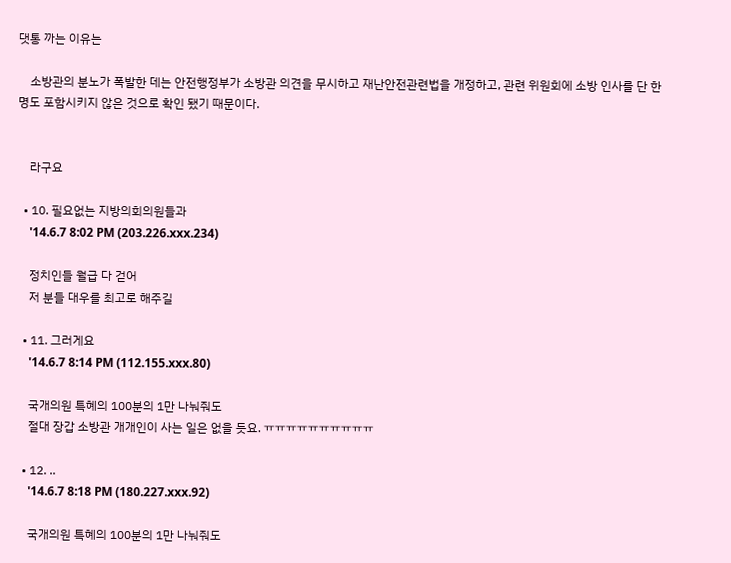댓통 까는 이유는

    소방관의 분노가 폭발한 데는 안전행정부가 소방관 의견을 무시하고 재난안전관련법을 개정하고, 관련 위원회에 소방 인사를 단 한명도 포함시키지 않은 것으로 확인 됐기 때문이다.


    라구요

  • 10. 필요없는 지방의회의원들과
    '14.6.7 8:02 PM (203.226.xxx.234)

    정치인들 월급 다 걷어
    저 분들 대우를 최고로 해주길

  • 11. 그러게요
    '14.6.7 8:14 PM (112.155.xxx.80)

    국개의원 특혜의 100분의 1만 나눠줘도
    절대 장갑 소방관 개개인이 사는 일은 없을 듯요. ㅠㅠㅠㅠㅠㅠㅠㅠㅠㅠ

  • 12. ..
    '14.6.7 8:18 PM (180.227.xxx.92)

    국개의원 특혜의 100분의 1만 나눠줘도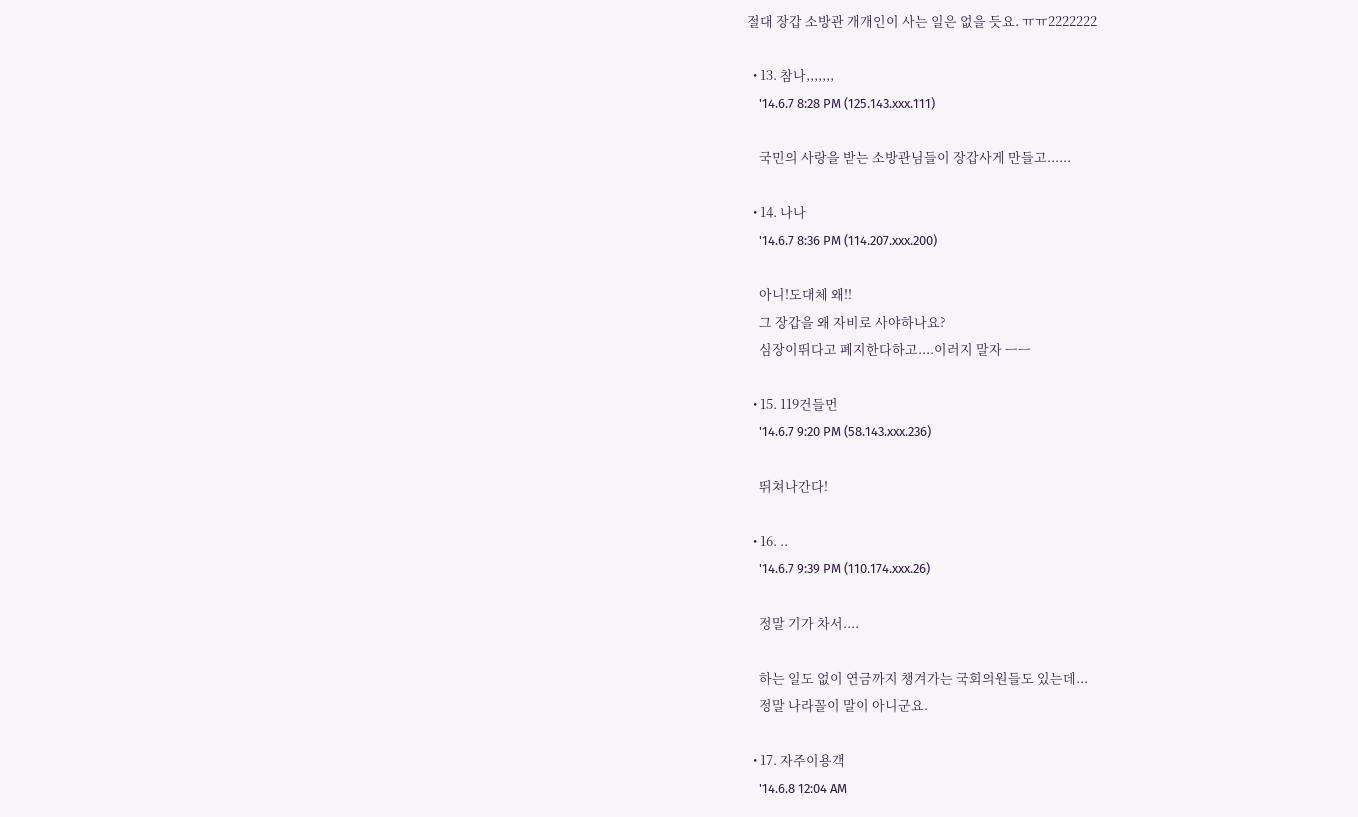절대 장갑 소방관 개개인이 사는 일은 없을 듯요. ㅠㅠ2222222

  • 13. 참나,,,,,,,
    '14.6.7 8:28 PM (125.143.xxx.111)

    국민의 사랑을 받는 소방관님들이 장갑사게 만들고......

  • 14. 나나
    '14.6.7 8:36 PM (114.207.xxx.200)

    아니!도대체 왜!!
    그 장갑을 왜 자비로 사야하나요?
    심장이뛰다고 폐지한다하고....이러지 말자 ㅡㅡ

  • 15. 119건들먼
    '14.6.7 9:20 PM (58.143.xxx.236)

    뛰쳐나간다!

  • 16. ..
    '14.6.7 9:39 PM (110.174.xxx.26)

    정말 기가 차서....

    하는 일도 없이 연금까지 챙겨가는 국회의원들도 있는데...
    정말 나라꼴이 말이 아니군요.

  • 17. 자주이용객
    '14.6.8 12:04 AM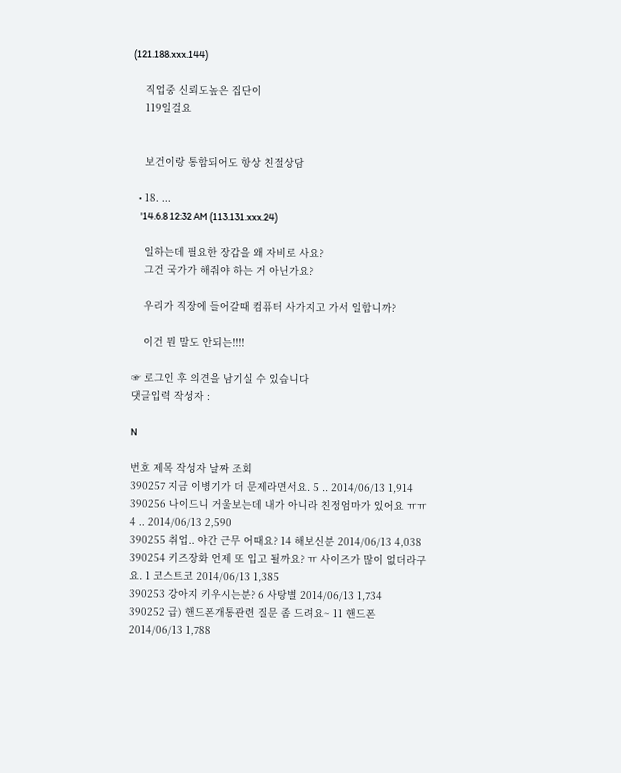(121.188.xxx.144)

    직업중 신뢰도높은 집단이
    119일걸요


    보건이랑 통합되어도 항상 친절상담

  • 18. ...
    '14.6.8 12:32 AM (113.131.xxx.24)

    일하는데 필요한 장갑을 왜 자비로 사요?
    그건 국가가 해줘야 하는 거 아닌가요?

    우리가 직장에 들어갈때 컴퓨터 사가지고 가서 일합니까?

    이건 뭔 말도 안되는!!!!

☞ 로그인 후 의견을 남기실 수 있습니다
댓글입력 작성자 :

N

번호 제목 작성자 날짜 조회
390257 지금 이병기가 더 문제라면서요. 5 .. 2014/06/13 1,914
390256 나이드니 거울보는데 내가 아니라 친정엄마가 있어요 ㅠㅠ 4 .. 2014/06/13 2,590
390255 취업.. 야간 근무 어때요? 14 해보신분 2014/06/13 4,038
390254 키즈장화 언제 또 입고 될까요? ㅠ 사이즈가 많이 없더라구요. 1 코스트코 2014/06/13 1,385
390253 강아지 키우시는분? 6 사탕별 2014/06/13 1,734
390252 급) 핸드폰개통관련 질문 좀 드려요~ 11 핸드폰 2014/06/13 1,788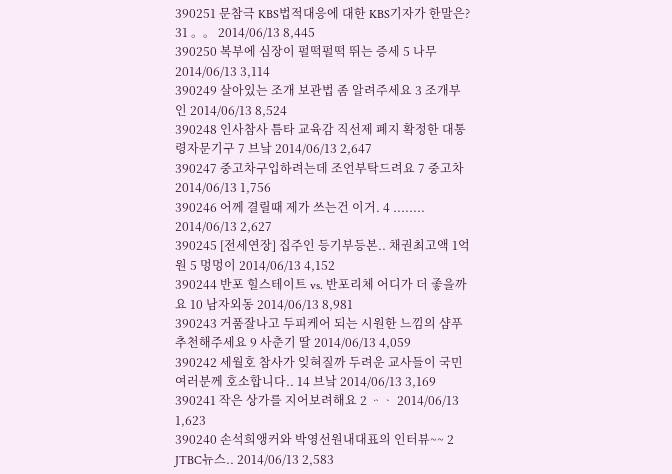390251 문참극 KBS법적대응에 대한 KBS기자가 한말은? 31 。。 2014/06/13 8,445
390250 복부에 심장이 펄떡펄떡 뛰는 증세 5 나무 2014/06/13 3,114
390249 살아있는 조개 보관법 좀 알려주세요 3 조개부인 2014/06/13 8,524
390248 인사참사 틈타 교육감 직선제 폐지 확정한 대통령자문기구 7 브낰 2014/06/13 2,647
390247 중고차구입하려는데 조언부탁드려요 7 중고차 2014/06/13 1,756
390246 어께 결릴때 제가 쓰는건 이거. 4 ........ 2014/06/13 2,627
390245 [전세연장] 집주인 등기부등본.. 채권최고액 1억원 5 멍멍이 2014/06/13 4,152
390244 반포 힐스테이트 vs. 반포리체 어디가 더 좋을까요 10 남자외동 2014/06/13 8,981
390243 거품잘나고 두피케어 되는 시원한 느낌의 샴푸 추천해주세요 9 사춘기 딸 2014/06/13 4,059
390242 세월호 참사가 잊혀질까 두려운 교사들이 국민 여러분께 호소합니다.. 14 브낰 2014/06/13 3,169
390241 작은 상가를 지어보려해요 2 ᆢᆞ 2014/06/13 1,623
390240 손석희앵커와 박영선원내대표의 인터뷰~~ 2 JTBC뉴스.. 2014/06/13 2,583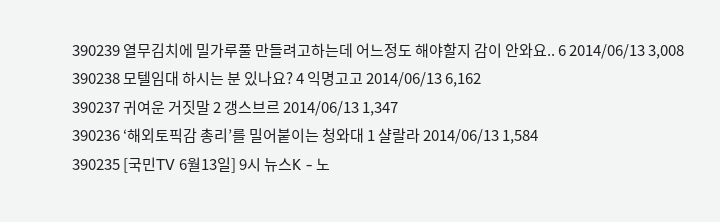390239 열무김치에 밀가루풀 만들려고하는데 어느정도 해야할지 감이 안와요.. 6 2014/06/13 3,008
390238 모텔임대 하시는 분 있나요? 4 익명고고 2014/06/13 6,162
390237 귀여운 거짓말 2 갱스브르 2014/06/13 1,347
390236 ‘해외토픽감 총리’를 밀어붙이는 청와대 1 샬랄라 2014/06/13 1,584
390235 [국민TV 6월13일] 9시 뉴스K - 노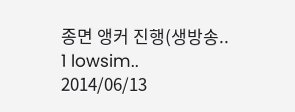종면 앵커 진행(생방송.. 1 lowsim.. 2014/06/13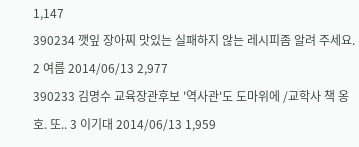1,147
390234 깻잎 장아찌 맛있는 실패하지 않는 레시피좀 알려 주세요. 2 여름 2014/06/13 2,977
390233 김명수 교육장관후보 '역사관'도 도마위에 /교학사 책 옹호. 또.. 3 이기대 2014/06/13 1,959